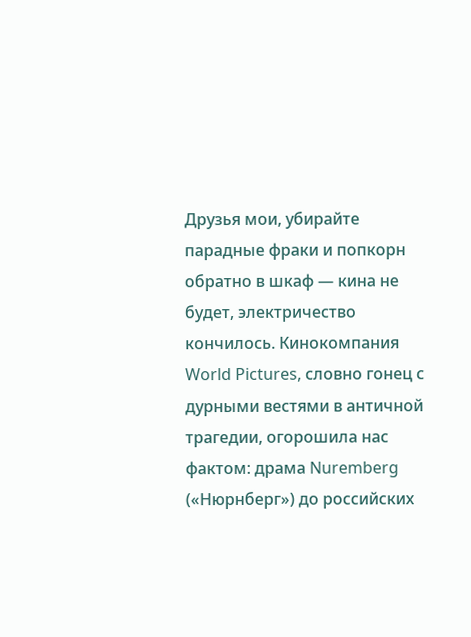Друзья мои, убирайте парадные фраки и попкорн обратно в шкаф — кина не будет, электричество кончилось. Кинокомпания World Pictures, словно гонец с дурными вестями в античной трагедии, огорошила нас фактом: драма Nuremberg («Нюрнберг») до российских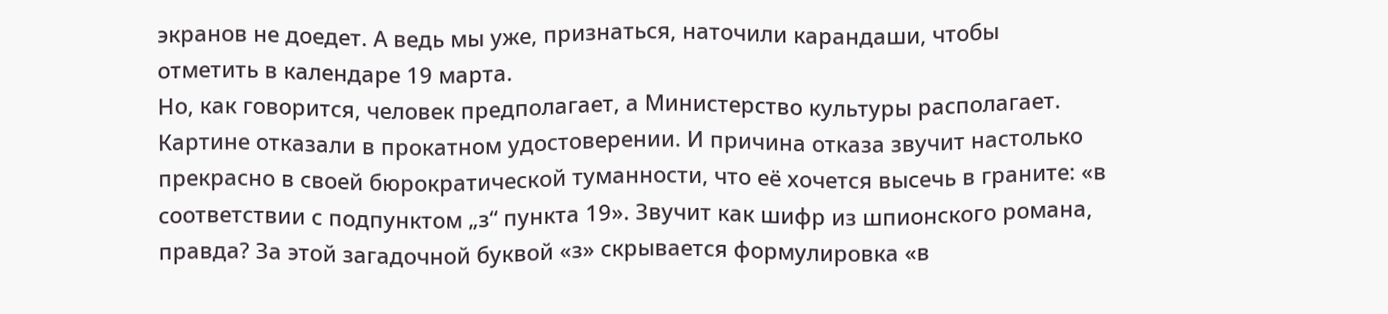экранов не доедет. А ведь мы уже, признаться, наточили карандаши, чтобы отметить в календаре 19 марта.
Но, как говорится, человек предполагает, а Министерство культуры располагает. Картине отказали в прокатном удостоверении. И причина отказа звучит настолько прекрасно в своей бюрократической туманности, что её хочется высечь в граните: «в соответствии с подпунктом „з“ пункта 19». Звучит как шифр из шпионского романа, правда? За этой загадочной буквой «з» скрывается формулировка «в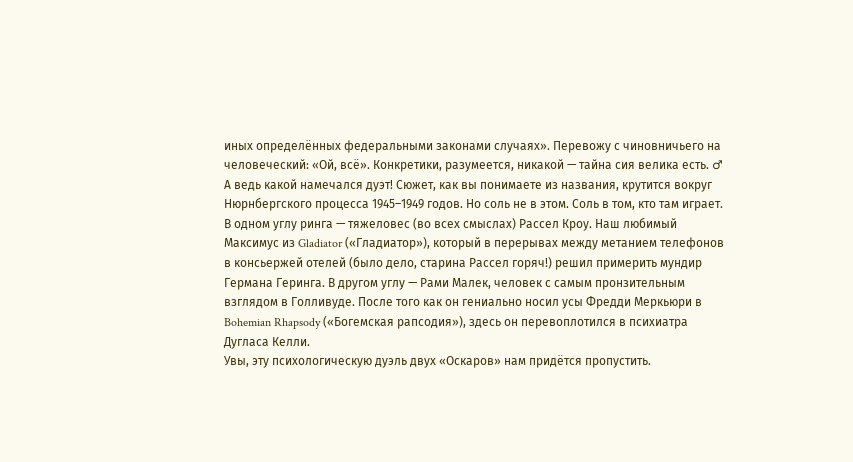иных определённых федеральными законами случаях». Перевожу с чиновничьего на человеческий: «Ой, всё». Конкретики, разумеется, никакой — тайна сия велика есть. ♂
А ведь какой намечался дуэт! Сюжет, как вы понимаете из названия, крутится вокруг Нюрнбергского процесса 1945–1949 годов. Но соль не в этом. Соль в том, кто там играет. В одном углу ринга — тяжеловес (во всех смыслах) Рассел Кроу. Наш любимый Максимус из Gladiator («Гладиатор»), который в перерывах между метанием телефонов в консьержей отелей (было дело, старина Рассел горяч!) решил примерить мундир Германа Геринга. В другом углу — Рами Малек, человек с самым пронзительным взглядом в Голливуде. После того как он гениально носил усы Фредди Меркьюри в Bohemian Rhapsody («Богемская рапсодия»), здесь он перевоплотился в психиатра Дугласа Келли.
Увы, эту психологическую дуэль двух «Оскаров» нам придётся пропустить.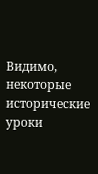Видимо, некоторые исторические уроки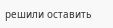решили оставить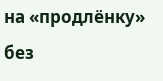на «продлёнку» без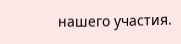нашего участия.